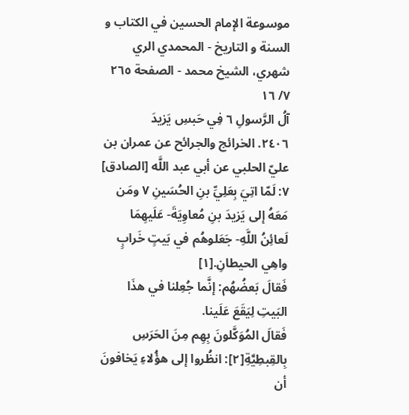موسوعة الإمام الحسين في الكتاب و السنة و التاريخ - المحمدي الري شهري، الشيخ محمد - الصفحة ٢٦٥
٧/ ١٦
آلُ الرَّسولِ ٦ فِي حَبسِ يَزيدَ
٢٤٠٦. الخرائج والجرائح عن عمران بن عليّ الحلبي عن أبي عبد اللَّه [الصادق] ٧: لَمّا اتِيَ بِعَلِيِّ بنِ الحُسَينِ ٧ ومَن مَعَهُ إلى يَزيدَ بنِ مُعاوِيَةَ- عَلَيهِمَا لَعائِنُ اللَّهِ- جَعَلوهُم في بَيتٍ خَرابٍ واهِي الحيطانِ.[١]
فَقالَ بَعضُهُم: إنَّما جُعِلنا في هذَا البَيتِ لِيَقَعَ عَلَينا.
فَقالَ المُوَكَّلونَ بِهِم مِنَ الحَرَسِ بِالقِبطِيَّةِ[٢]: انظُروا إلى هؤُلاءِ يَخافونَ أن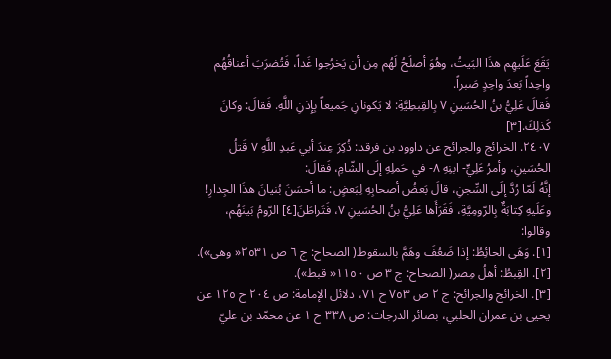يَقَعَ عَلَيهِم هذَا البَيتُ، وهُوَ أصلَحُ لَهُم مِن أن يَخرُجوا غَداً، فَتُضرَبَ أعناقُهُم واحِداً بَعدَ واحِدٍ صَبراً.
فَقالَ عَلِيُّ بنُ الحُسَينِ ٧ بِالقِبطِيَّةِ: لا يَكونانِ جَميعاً بِإِذنِ اللَّهِ. فَقالَ: وكانَ كَذلِكَ.[٣]
٢٤٠٧. الخرائج والجرائح عن داوود بن فرقد: ذُكِرَ عِندَ أبي عَبدِ اللَّهِ ٧ قَتلُ الحُسَينِ، وأمرُ عَلِيٍّ- ابنِهِ ٨- في حَملِهِ إلَى الشّامِ، فَقالَ:
إنَّهُ لَمّا رُدَّ إلَى السِّجنِ، قالَ بَعضُ أصحابِهِ لِبَعضٍ: ما أحسَنَ بُنيانَ هذَا الجِدارِ! وعَلَيهِ كِتابَةٌ بِالرّومِيَّةِ، فَقَرَأَها عَلِيُّ بنُ الحُسَينِ ٧، فَتَراطَنَ[٤] الرّومُ بَينَهُم، وقالوا:
[١]. وَهَى الحائِطُ: إذا ضَعُفَ وهَمَّ بالسقوط( الصحاح: ج ٦ ص ٢٥٣١« وهى»).
[٢]. القِبطُ: أهلُ مِصر( الصحاح: ج ٣ ص ١١٥٠« قبط»).
[٣]. الخرائج والجرائح: ج ٢ ص ٧٥٣ ح ٧١، دلائل الإمامة: ص ٢٠٤ ح ١٢٥ عن يحيى بن عمران الحلبي، بصائر الدرجات: ص ٣٣٨ ح ١ عن محمّد بن عليّ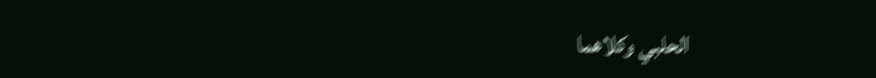الحلبي وكلاهما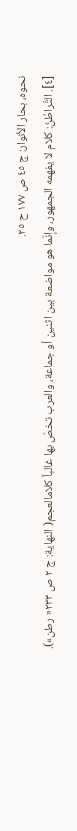نحوه، بحار الأنوار: ج ٤٥ ص ١٧٧ ح ٢٥.
[٤]. التَّراطُنُ: كلام لا يفهمه الجمهور، وإنّما هو مواضعة بين اثنين أو جماعة، والعرب تخصّ بها غالباً كلامالعجم( النهاية: ج ٢ ص ٢٣٣« رطن»).